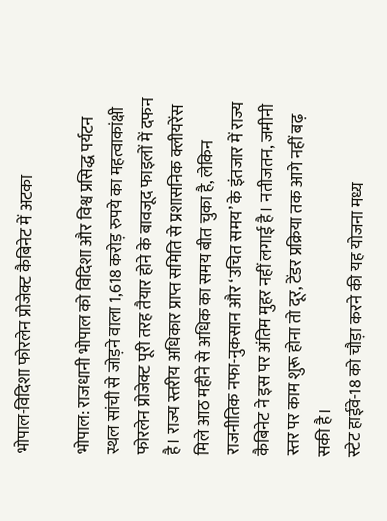भोपाल-विदिशा फोरलेन प्रोजेक्ट कैबिनेट में अटका

भोपाल: राजधानी भोपाल को विदिशा और विश्व प्रसिद्ध पर्यटन स्थल सांची से जोड़ने वाला 1,618 करोड़ रुपये का महत्वाकांक्षी फोरलेन प्रोजेक्ट पूरी तरह तैयार होने के बावजूद फाइलों में दफन है। राज्य स्तरीय अधिकार प्राप्त समिति से प्रशासनिक क्लीयरेंस मिले आठ महीने से अधिक का समय बीत चुका है, लेकिन राजनीतिक नफा-नुकसान और ‘उचित समय’ के इंतजार में राज्य कैबिनेट ने इस पर अंतिम मुहर नहीं लगाई है। नतीजतन, जमीनी स्तर पर काम शुरू होना तो दूर, टेंडर प्रक्रिया तक आगे नहीं बढ़ सकी है।
स्टेट हाईवे-18 को चौड़ा करने की यह योजना मध्य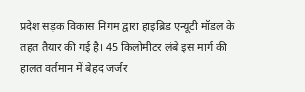प्रदेश सड़क विकास निगम द्वारा हाइब्रिड एन्यूटी मॉडल के तहत तैयार की गई है। 45 किलोमीटर लंबे इस मार्ग की हालत वर्तमान में बेहद जर्जर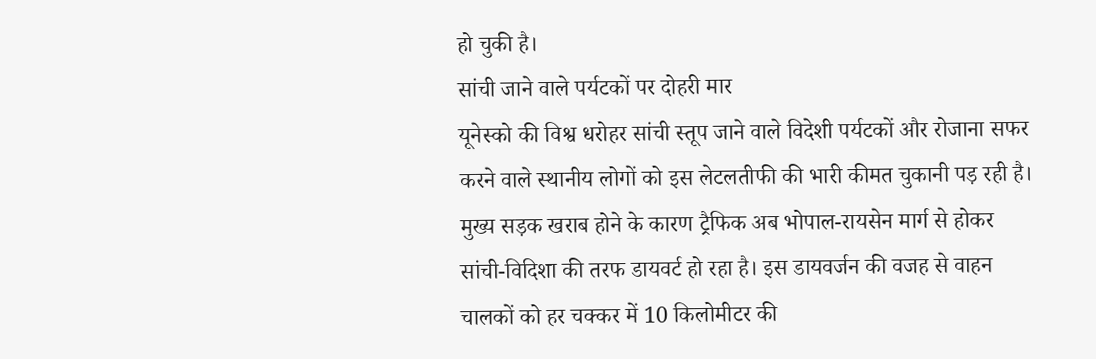हो चुकी है।
सांची जाने वाले पर्यटकों पर दोहरी मार
यूनेस्को की विश्व धरोहर सांची स्तूप जाने वाले विदेशी पर्यटकों और रोजाना सफर करने वाले स्थानीय लोगों को इस लेटलतीफी की भारी कीमत चुकानी पड़ रही है। मुख्य सड़क खराब होने के कारण ट्रैफिक अब भोपाल-रायसेन मार्ग से होकर सांची-विदिशा की तरफ डायवर्ट हो रहा है। इस डायवर्जन की वजह से वाहन चालकों को हर चक्कर में 10 किलोमीटर की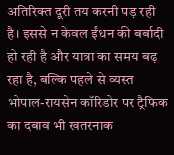अतिरिक्त दूरी तय करनी पड़ रही है। इससे न केवल ईंधन की बर्बादी हो रही है और यात्रा का समय बढ़ रहा है, बल्कि पहले से व्यस्त भोपाल-रायसेन कॉरिडोर पर ट्रैफिक का दबाव भी खतरनाक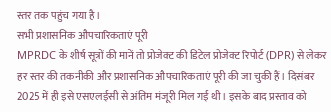स्तर तक पहुंच गया है।
सभी प्रशासनिक औपचारिकताएं पूरी
MPRDC के शीर्ष सूत्रों की मानें तो प्रोजेक्ट की डिटेल प्रोजेक्ट रिपोर्ट (DPR) से लेकर हर स्तर की तकनीकी और प्रशासनिक औपचारिकताएं पूरी की जा चुकी हैं। दिसंबर 2025 में ही इसे एसएलईसी से अंतिम मंजूरी मिल गई थी। इसके बाद प्रस्ताव को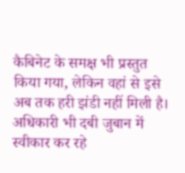कैबिनेट के समक्ष भी प्रस्तुत किया गया, लेकिन वहां से इसे अब तक हरी झंडी नहीं मिली है। अधिकारी भी दबी जुबान में स्वीकार कर रहे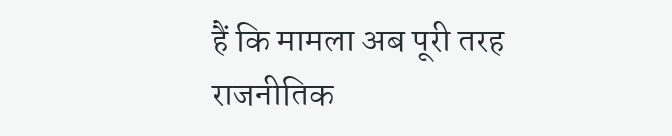हैं कि मामला अब पूरी तरह राजनीतिक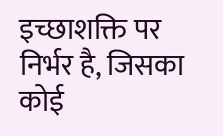इच्छाशक्ति पर निर्भर है, जिसका कोई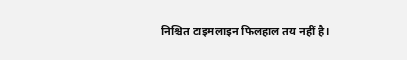निश्चित टाइमलाइन फिलहाल तय नहीं है।